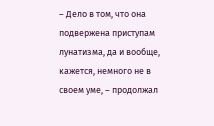– Дело в том, что она подвержена приступам лунатизма, да и вообще, кажется, немного не в своем уме, – продолжал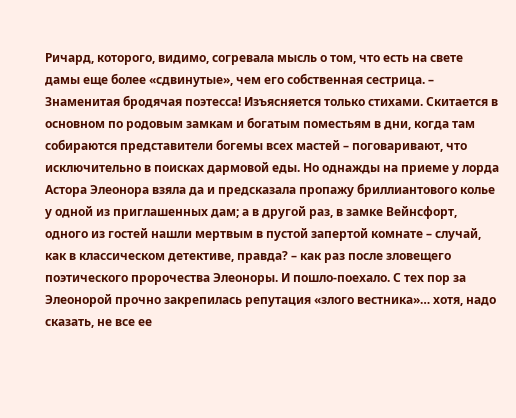Ричард, которого, видимо, согревала мысль о том, что есть на свете дамы еще более «сдвинутые», чем его собственная сестрица. – Знаменитая бродячая поэтесса! Изъясняется только стихами. Скитается в основном по родовым замкам и богатым поместьям в дни, когда там собираются представители богемы всех мастей – поговаривают, что исключительно в поисках дармовой еды. Но однажды на приеме у лорда Астора Элеонора взяла да и предсказала пропажу бриллиантового колье у одной из приглашенных дам; а в другой раз, в замке Вейнсфорт, одного из гостей нашли мертвым в пустой запертой комнате – случай, как в классическом детективе, правда? – как раз после зловещего поэтического пророчества Элеоноры. И пошло-поехало. С тех пор за Элеонорой прочно закрепилась репутация «злого вестника»… хотя, надо сказать, не все ее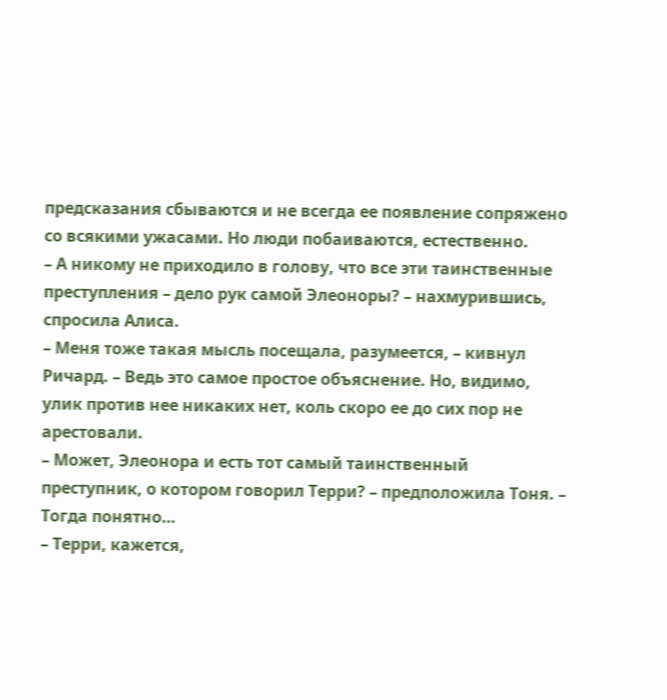предсказания сбываются и не всегда ее появление сопряжено со всякими ужасами. Но люди побаиваются, естественно.
– А никому не приходило в голову, что все эти таинственные преступления – дело рук самой Элеоноры? – нахмурившись, спросила Алиса.
– Меня тоже такая мысль посещала, разумеется, – кивнул Ричард. – Ведь это самое простое объяснение. Но, видимо, улик против нее никаких нет, коль скоро ее до сих пор не арестовали.
– Может, Элеонора и есть тот самый таинственный преступник, о котором говорил Терри? – предположила Тоня. – Тогда понятно…
– Терри, кажется,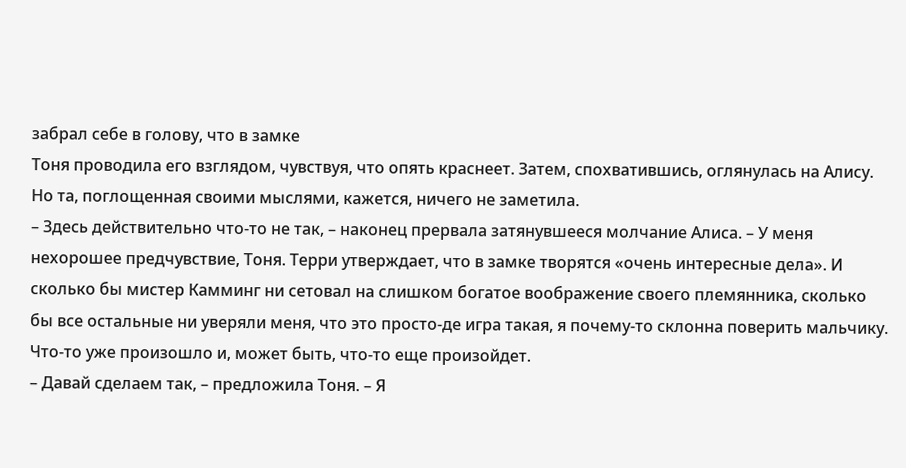забрал себе в голову, что в замке
Тоня проводила его взглядом, чувствуя, что опять краснеет. Затем, спохватившись, оглянулась на Алису. Но та, поглощенная своими мыслями, кажется, ничего не заметила.
– Здесь действительно что-то не так, – наконец прервала затянувшееся молчание Алиса. – У меня нехорошее предчувствие, Тоня. Терри утверждает, что в замке творятся «очень интересные дела». И сколько бы мистер Камминг ни сетовал на слишком богатое воображение своего племянника, сколько бы все остальные ни уверяли меня, что это просто-де игра такая, я почему-то склонна поверить мальчику. Что-то уже произошло и, может быть, что-то еще произойдет.
– Давай сделаем так, – предложила Тоня. – Я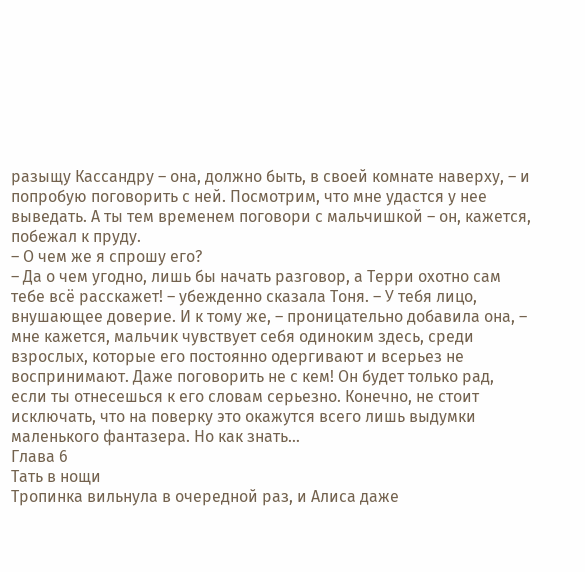разыщу Кассандру – она, должно быть, в своей комнате наверху, – и попробую поговорить с ней. Посмотрим, что мне удастся у нее выведать. А ты тем временем поговори с мальчишкой – он, кажется, побежал к пруду.
– О чем же я спрошу его?
– Да о чем угодно, лишь бы начать разговор, а Терри охотно сам тебе всё расскажет! – убежденно сказала Тоня. – У тебя лицо, внушающее доверие. И к тому же, – проницательно добавила она, – мне кажется, мальчик чувствует себя одиноким здесь, среди взрослых, которые его постоянно одергивают и всерьез не воспринимают. Даже поговорить не с кем! Он будет только рад, если ты отнесешься к его словам серьезно. Конечно, не стоит исключать, что на поверку это окажутся всего лишь выдумки маленького фантазера. Но как знать…
Глава 6
Тать в нощи
Тропинка вильнула в очередной раз, и Алиса даже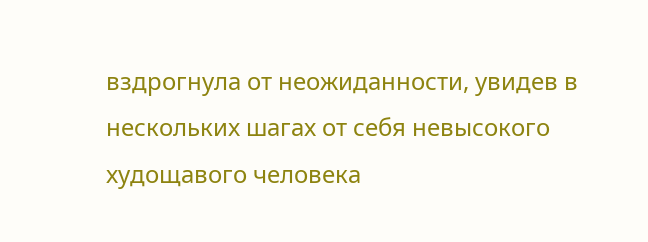вздрогнула от неожиданности, увидев в нескольких шагах от себя невысокого худощавого человека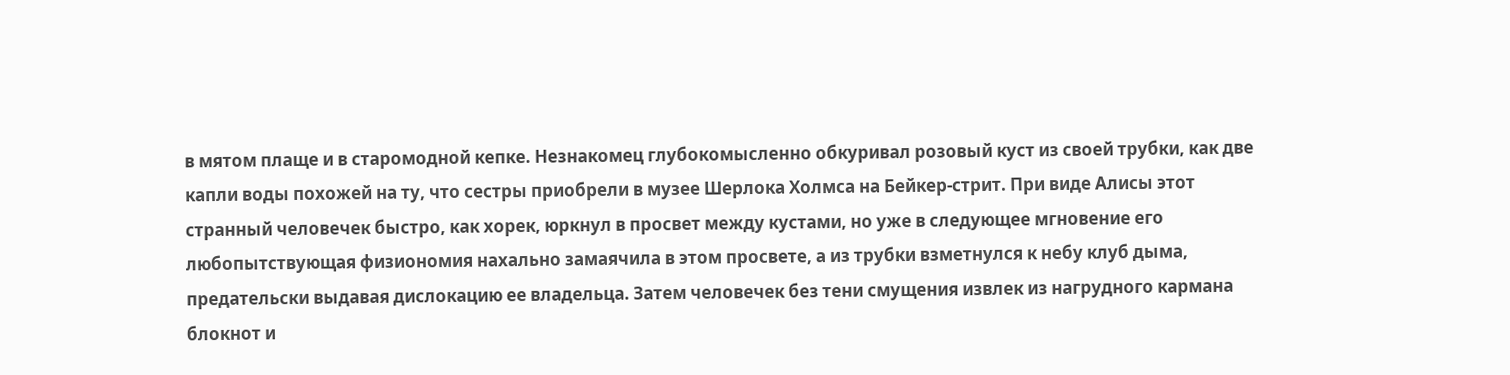в мятом плаще и в старомодной кепке. Незнакомец глубокомысленно обкуривал розовый куст из своей трубки, как две капли воды похожей на ту, что сестры приобрели в музее Шерлока Холмса на Бейкер-стрит. При виде Алисы этот странный человечек быстро, как хорек, юркнул в просвет между кустами, но уже в следующее мгновение его любопытствующая физиономия нахально замаячила в этом просвете, а из трубки взметнулся к небу клуб дыма, предательски выдавая дислокацию ее владельца. Затем человечек без тени смущения извлек из нагрудного кармана блокнот и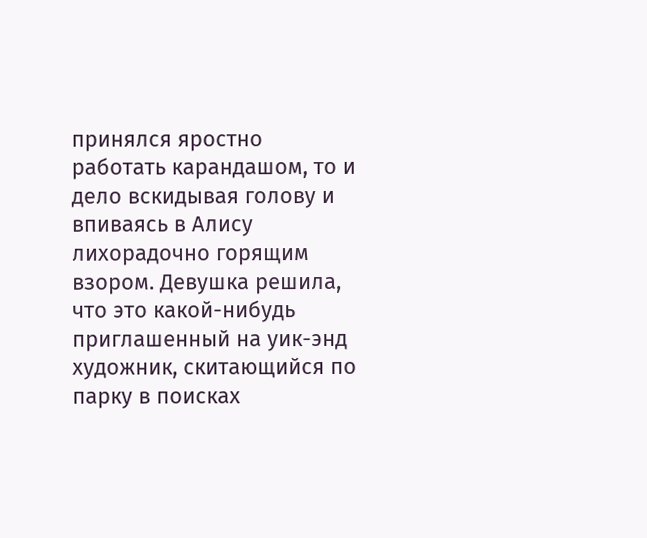принялся яростно работать карандашом, то и дело вскидывая голову и впиваясь в Алису лихорадочно горящим взором. Девушка решила, что это какой-нибудь приглашенный на уик-энд художник, скитающийся по парку в поисках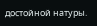достойной натуры.